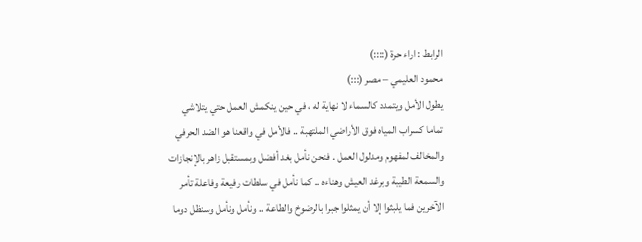الرابط : اراء حرة (::::)
محمود العليمي – مصر (:::)
يطول الأمل ويتمدد كالسماء لا نهاية له ، في حين ينكمش العمل حتي يتلاشي تماما كسراب المياه فوق الأراضي الملتهبة .. فالأمل في واقعنا هو الضد الحرفي والمخالف لمفهوم ومدلول العمل . فنحن نأمل بغد أفضل وبمستقبل زاهر بالإنجازات والسمعة الطيبة وبرغد العيش وهناءه .. كما نأمل في سلطات رفيعة وفاعلة تأمر الآخرين فما يلبثوا إلا أن يمثلوا جبرا بالرضوخ والطاعة .. ونأمل ونأمل وسنظل دوما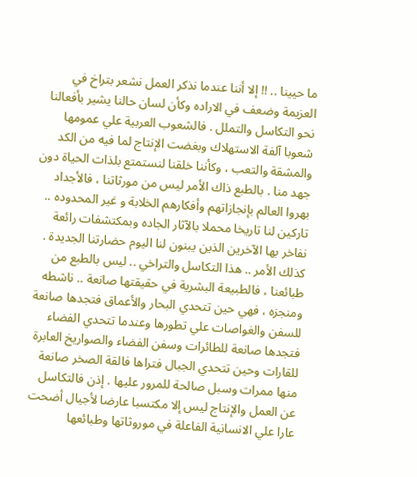ما حيينا .. !! إلا أننا عندما نذكر العمل نشعر بتراخ في العزيمة وضعف في الاراده وكأن لسان حالنا يشير بأفعالنا نحو التكاسل والتملل . فالشعوب العربية علي عمومها شعوبا آلفة الاستهلاك وبغضت الإنتاج لما فيه من الكد والمشقة والتعب ، وكأننا خلقنا لنستمتع بلذات الحياة دون جهد منا . بالطبع ذاك الأمر ليس من مورثاتنا ، فالأجداد بهروا العالم بإنجازاتهم وأفكارهم الخلابة و غير المحدوده .. تاركين لنا تاريخا محملا بالآثار الجاده وبمكتشفات رائعة نفاخر بها الآخرين الذين يبنون لنا اليوم حضارتنا الجديدة . كذلك الأمر .. هذا التكاسل والتراخي .. ليس بالطبع من طبائعنا ، فالطبيعة البشرية في حقيقتها صانعة .. ناشطه ومنجزه ، فهي حين تتحدي البحار والأعماق فتجدها صانعة للسفن والغواصات علي تطورها وعندما تتحدي الفضاء فتجدها صانعة للطائرات وسفن الفضاء والصواريخ العابرة للقارات وحين تتحدي الجبال فتراها فالقة الصخر صانعة منها ممرات وسبل صالحة للمرور عليها . إذن فالتكاسل عن العمل والإنتاج ليس إلا مكتسبا عارضا لأجيال أضحت عارا علي الانسانية الفاعلة في موروثاتها وطبائعها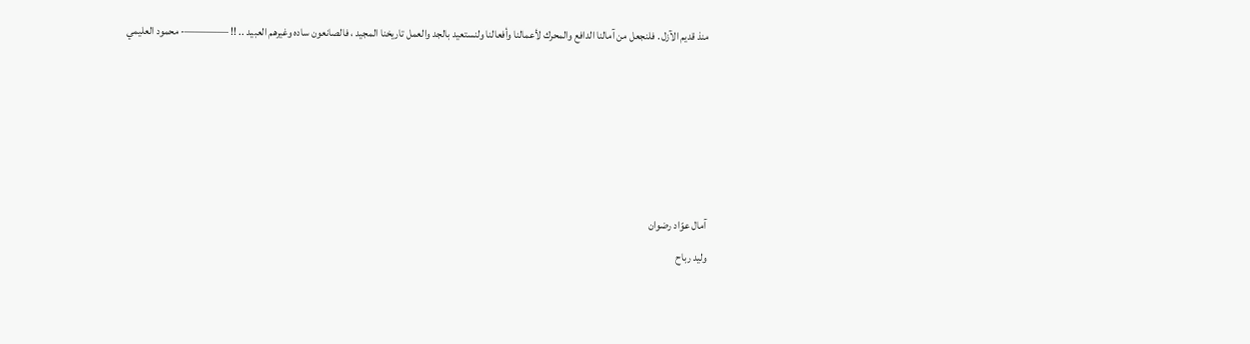منذ قديم الآزل . فلنجعل من آمالنا الدافع والمحرك لأعمالنا وأفعالنا ولنستعيد بالجد والعمل تاريخنا المجيد ، فالصانعون ساده وغيرهم العبيد .. !! ————- محمود العليمي





آمال عوّاد رضوان
وليد رباح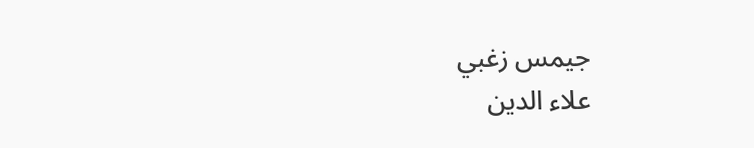جيمس زغبي
علاء الدين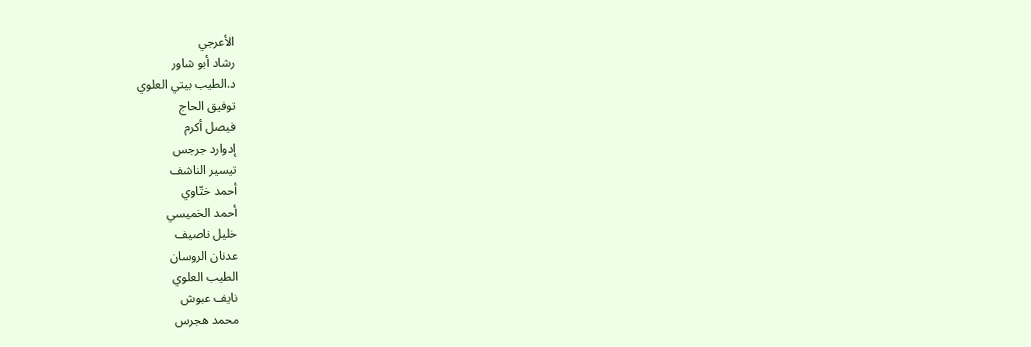الأعرجي
رشاد أبو شاور
د.الطيب بيتي العلوي
توفيق الحاج
فيصل أكرم
إدوارد جرجس
تيسير الناشف
أحمد ختّاوي
أحمد الخميسي
خليل ناصيف
عدنان الروسان
الطيب العلوي
نايف عبوش
محمد هجرس